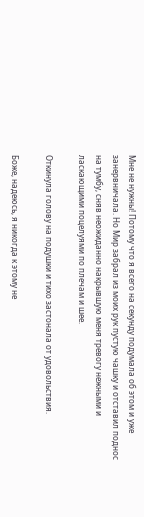Мне не нужны! Потому что я всего на секунду подумала об этом и уже занервничала. Но Мир забрал из моих рук пустую чашку и отставил поднос на тумбу, сняв неожиданно накрывшую меня тревогу нежными и ласкающими поцелуями по плечам и шее.

Откинула голову на подушки и тихо застонала от удовольствия.

Боже, надеюсь, я никогда к этому не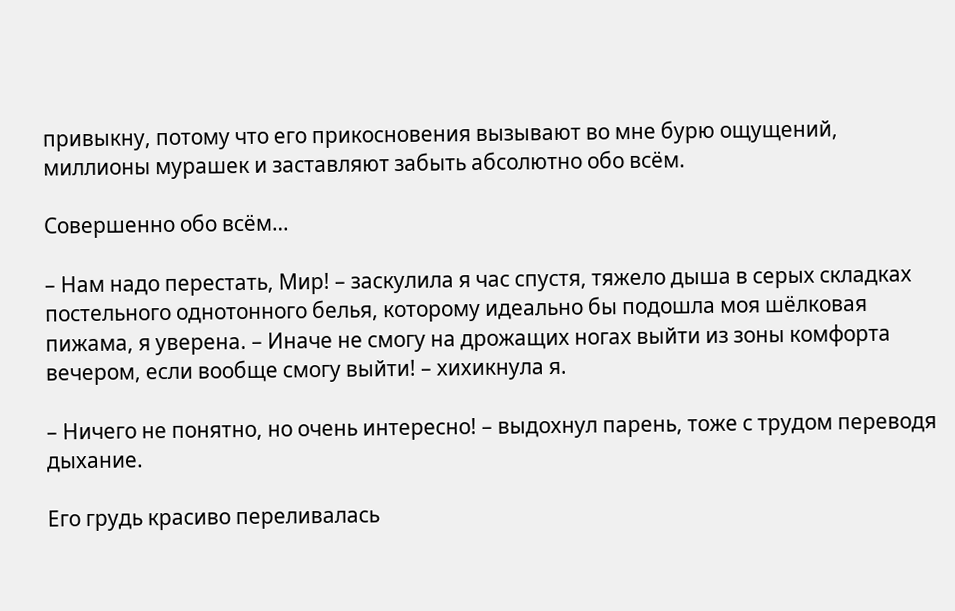привыкну, потому что его прикосновения вызывают во мне бурю ощущений, миллионы мурашек и заставляют забыть абсолютно обо всём.

Совершенно обо всём…

– Нам надо перестать, Мир! – заскулила я час спустя, тяжело дыша в серых складках постельного однотонного белья, которому идеально бы подошла моя шёлковая пижама, я уверена. – Иначе не смогу на дрожащих ногах выйти из зоны комфорта вечером, если вообще смогу выйти! – хихикнула я.

– Ничего не понятно, но очень интересно! – выдохнул парень, тоже с трудом переводя дыхание.

Его грудь красиво переливалась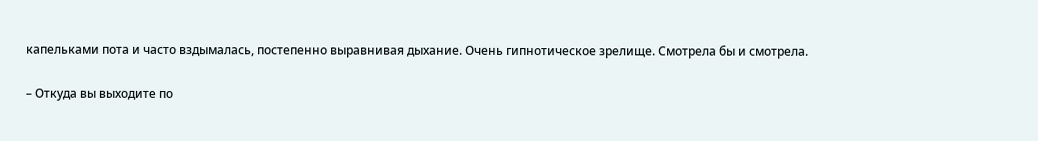капельками пота и часто вздымалась, постепенно выравнивая дыхание. Очень гипнотическое зрелище. Смотрела бы и смотрела.

– Откуда вы выходите по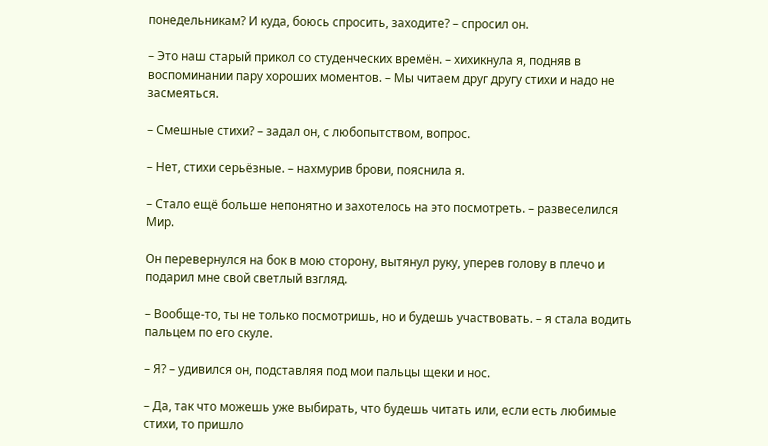понедельникам? И куда, боюсь спросить, заходите? – спросил он.

– Это наш старый прикол со студенческих времён. – хихикнула я, подняв в воспоминании пару хороших моментов. – Мы читаем друг другу стихи и надо не засмеяться.

– Смешные стихи? – задал он, с любопытством, вопрос.

– Нет, стихи серьёзные. – нахмурив брови, пояснила я.

– Стало ещё больше непонятно и захотелось на это посмотреть. – развеселился Мир.

Он перевернулся на бок в мою сторону, вытянул руку, уперев голову в плечо и подарил мне свой светлый взгляд.

– Вообще-то, ты не только посмотришь, но и будешь участвовать. – я стала водить пальцем по его скуле.

– Я? – удивился он, подставляя под мои пальцы щеки и нос.

– Да, так что можешь уже выбирать, что будешь читать или, если есть любимые стихи, то пришло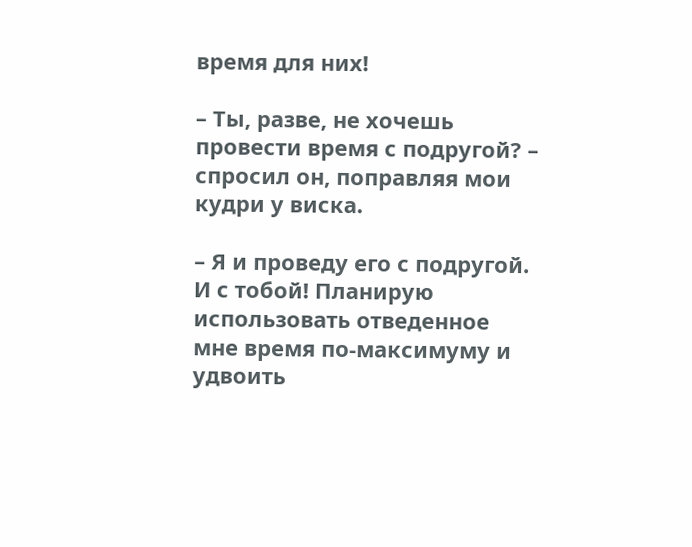время для них!

– Ты, разве, не хочешь провести время с подругой? – спросил он, поправляя мои кудри у виска.

– Я и проведу его с подругой. И с тобой! Планирую использовать отведенное мне время по-максимуму и удвоить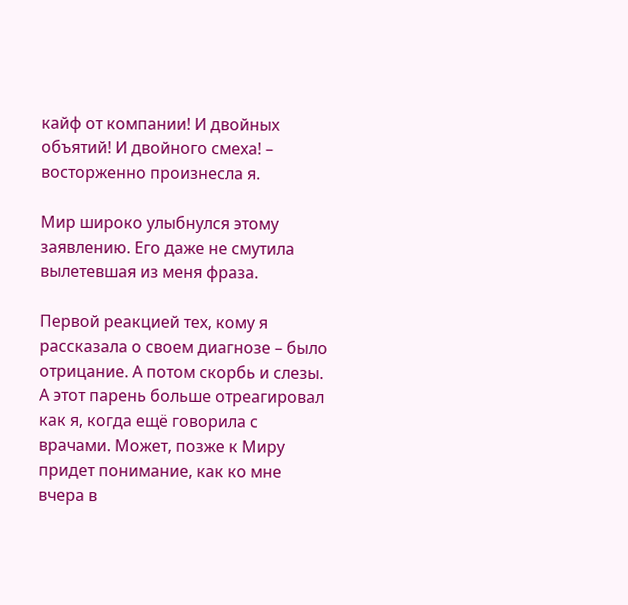кайф от компании! И двойных объятий! И двойного смеха! – восторженно произнесла я.

Мир широко улыбнулся этому заявлению. Его даже не смутила вылетевшая из меня фраза.

Первой реакцией тех, кому я рассказала о своем диагнозе – было отрицание. А потом скорбь и слезы. А этот парень больше отреагировал как я, когда ещё говорила с врачами. Может, позже к Миру придет понимание, как ко мне вчера в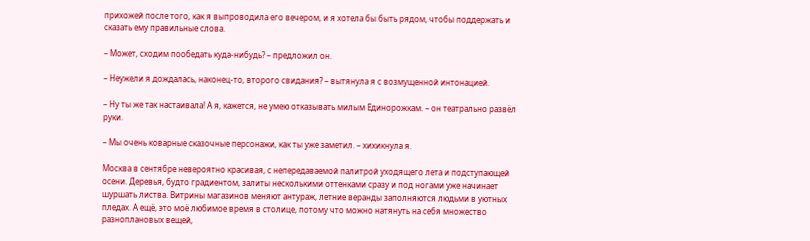прихожей после того, как я выпроводила его вечером, и я хотела бы быть рядом, чтобы поддержать и сказать ему правильные слова.

– Может, сходим пообедать куда-нибудь? – предложил он.

– Неужели я дождалась, наконец-то, второго свидания? – вытянула я с возмущенной интонацией.

– Ну ты же так настаивала! А я, кажется, не умею отказывать милым Единорожкам. – он театрально развёл руки.

– Мы очень коварные сказочные персонажи, как ты уже заметил. – хихикнула я.

Москва в сентябре невероятно красивая, с непередаваемой палитрой уходящего лета и подступающей осени. Деревья, будто градиентом, залиты несколькими оттенками сразу и под ногами уже начинает шуршать листва. Витрины магазинов меняют антураж, летние веранды заполняются людьми в уютных пледах. А ещё, это моё любимое время в столице, потому что можно натянуть на себя множество разноплановых вещей,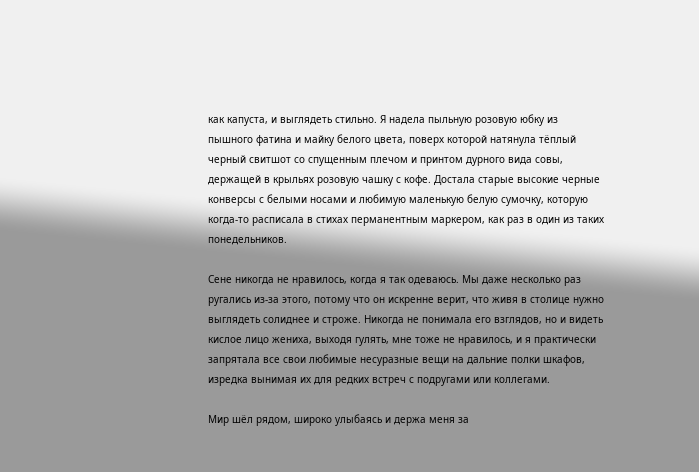как капуста, и выглядеть стильно. Я надела пыльную розовую юбку из пышного фатина и майку белого цвета, поверх которой натянула тёплый черный свитшот со спущенным плечом и принтом дурного вида совы, держащей в крыльях розовую чашку с кофе. Достала старые высокие черные конверсы с белыми носами и любимую маленькую белую сумочку, которую когда-то расписала в стихах перманентным маркером, как раз в один из таких понедельников.

Сене никогда не нравилось, когда я так одеваюсь. Мы даже несколько раз ругались из-за этого, потому что он искренне верит, что живя в столице нужно выглядеть солиднее и строже. Никогда не понимала его взглядов, но и видеть кислое лицо жениха, выходя гулять, мне тоже не нравилось, и я практически запрятала все свои любимые несуразные вещи на дальние полки шкафов, изредка вынимая их для редких встреч с подругами или коллегами.

Мир шёл рядом, широко улыбаясь и держа меня за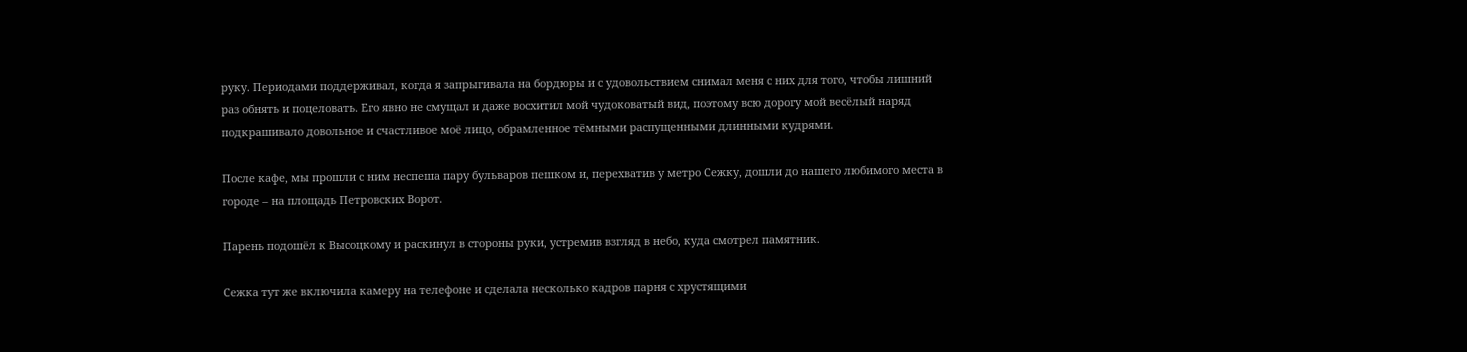руку. Периодами поддерживал, когда я запрыгивала на бордюры и с удовольствием снимал меня с них для того, чтобы лишний раз обнять и поцеловать. Его явно не смущал и даже восхитил мой чудоковатый вид, поэтому всю дорогу мой весёлый наряд подкрашивало довольное и счастливое моё лицо, обрамленное тёмными распущенными длинными кудрями.

После кафе, мы прошли с ним неспеша пару бульваров пешком и, перехватив у метро Сежку, дошли до нашего любимого места в городе – на площадь Петровских Ворот.

Парень подошёл к Высоцкому и раскинул в стороны руки, устремив взгляд в небо, куда смотрел памятник.

Сежка тут же включила камеру на телефоне и сделала несколько кадров парня с хрустящими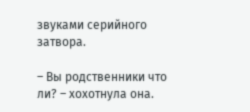звуками серийного затвора.

– Вы родственники что ли? – хохотнула она.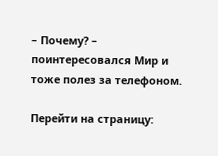– Почему? – поинтересовался Мир и тоже полез за телефоном.

Перейти на страницу: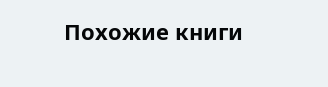Похожие книги